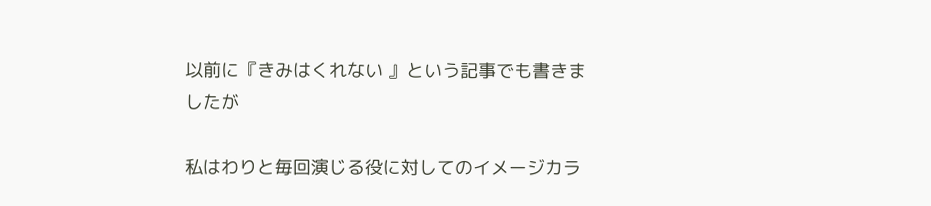以前に『きみはくれない 』という記事でも書きましたが

私はわりと毎回演じる役に対してのイメージカラ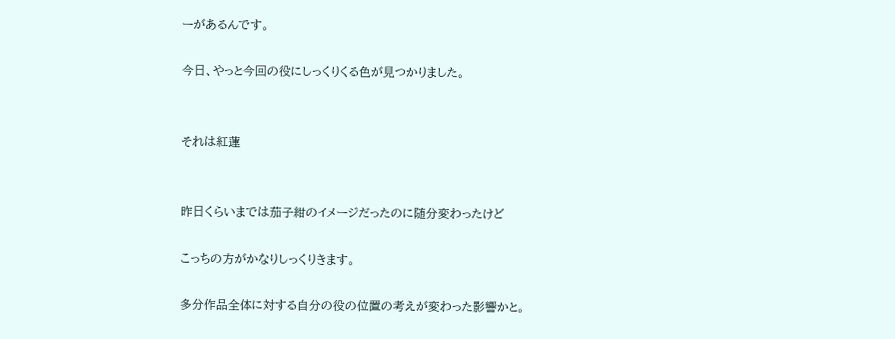ーがあるんです。

今日、やっと今回の役にしっくりくる色が見つかりました。


それは紅蓮


昨日くらいまでは茄子紺のイメージだったのに随分変わったけど

こっちの方がかなりしっくりきます。

多分作品全体に対する自分の役の位置の考えが変わった影響かと。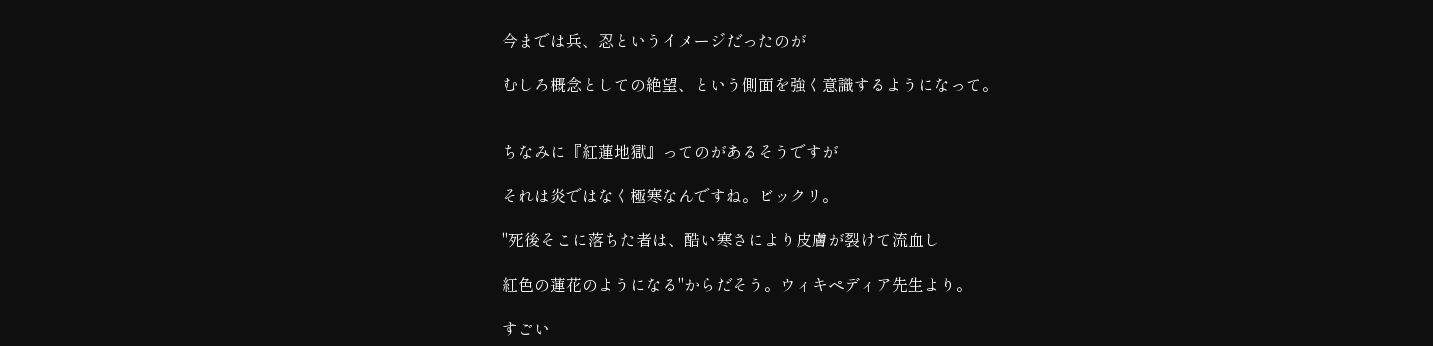今までは兵、忍というイメージだったのが

むしろ概念としての絶望、という側面を強く意識するようになって。


ちなみに『紅蓮地獄』ってのがあるそうですが

それは炎ではなく極寒なんですね。ビックリ。

"死後そこに落ちた者は、酷い寒さにより皮膚が裂けて流血し

紅色の蓮花のようになる"からだそう。ウィキペディア先生より。

すごい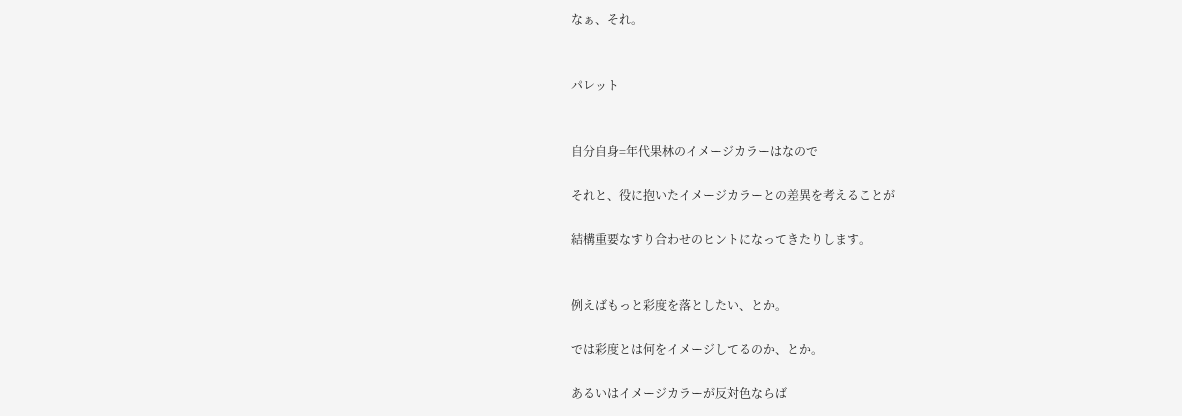なぁ、それ。


パレット


自分自身=年代果林のイメージカラーはなので

それと、役に抱いたイメージカラーとの差異を考えることが

結構重要なすり合わせのヒントになってきたりします。


例えばもっと彩度を落としたい、とか。

では彩度とは何をイメージしてるのか、とか。

あるいはイメージカラーが反対色ならば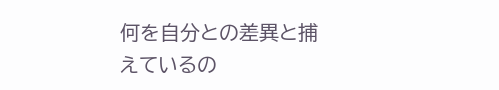何を自分との差異と捕えているの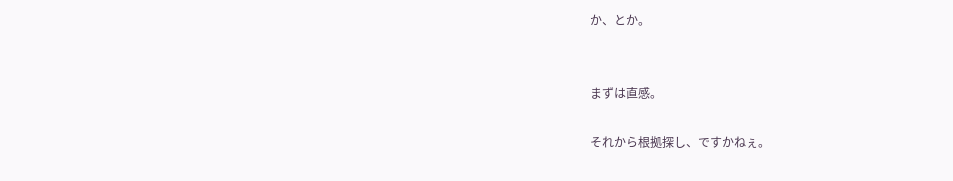か、とか。


まずは直感。

それから根拠探し、ですかねぇ。